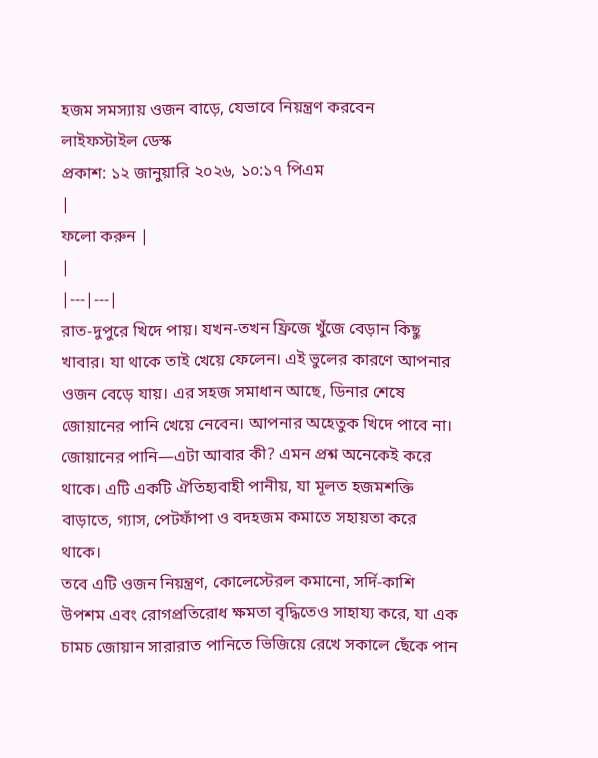হজম সমস্যায় ওজন বাড়ে, যেভাবে নিয়ন্ত্রণ করবেন
লাইফস্টাইল ডেস্ক
প্রকাশ: ১২ জানুয়ারি ২০২৬, ১০:১৭ পিএম
|
ফলো করুন |
|
|---|---|
রাত-দুপুরে খিদে পায়। যখন-তখন ফ্রিজে খুঁজে বেড়ান কিছু খাবার। যা থাকে তাই খেয়ে ফেলেন। এই ভুলের কারণে আপনার ওজন বেড়ে যায়। এর সহজ সমাধান আছে, ডিনার শেষে জোয়ানের পানি খেয়ে নেবেন। আপনার অহেতুক খিদে পাবে না।
জোয়ানের পানি—এটা আবার কী? এমন প্রশ্ন অনেকেই করে থাকে। এটি একটি ঐতিহ্যবাহী পানীয়, যা মূলত হজমশক্তি বাড়াতে, গ্যাস, পেটফাঁপা ও বদহজম কমাতে সহায়তা করে থাকে।
তবে এটি ওজন নিয়ন্ত্রণ, কোলেস্টেরল কমানো, সর্দি-কাশি উপশম এবং রোগপ্রতিরোধ ক্ষমতা বৃদ্ধিতেও সাহায্য করে, যা এক চামচ জোয়ান সারারাত পানিতে ভিজিয়ে রেখে সকালে ছেঁকে পান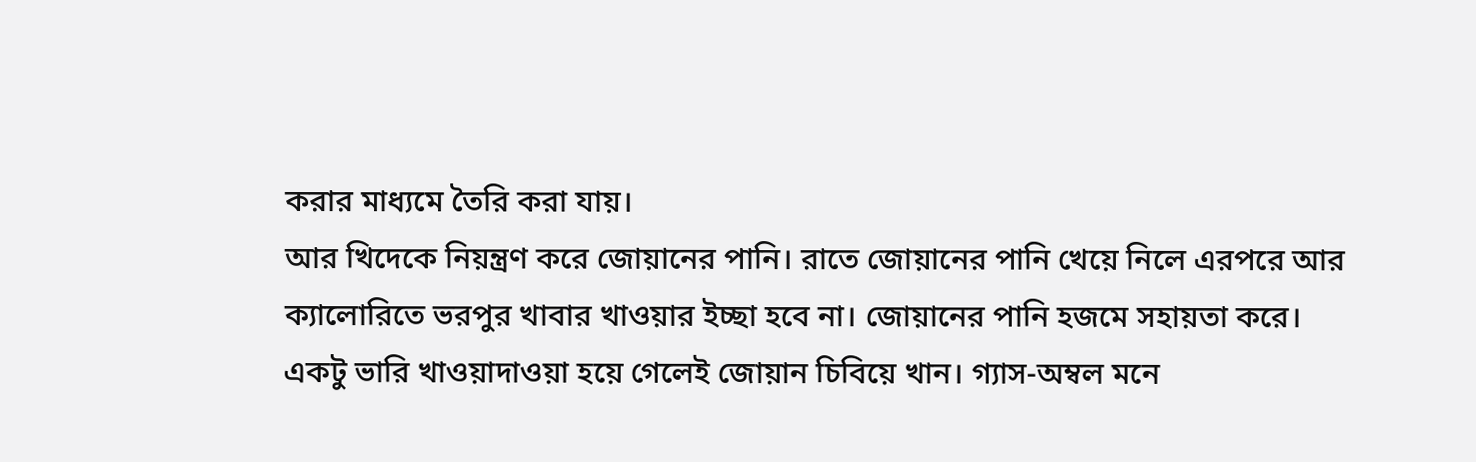করার মাধ্যমে তৈরি করা যায়।
আর খিদেকে নিয়ন্ত্রণ করে জোয়ানের পানি। রাতে জোয়ানের পানি খেয়ে নিলে এরপরে আর ক্যালোরিতে ভরপুর খাবার খাওয়ার ইচ্ছা হবে না। জোয়ানের পানি হজমে সহায়তা করে। একটু ভারি খাওয়াদাওয়া হয়ে গেলেই জোয়ান চিবিয়ে খান। গ্যাস-অম্বল মনে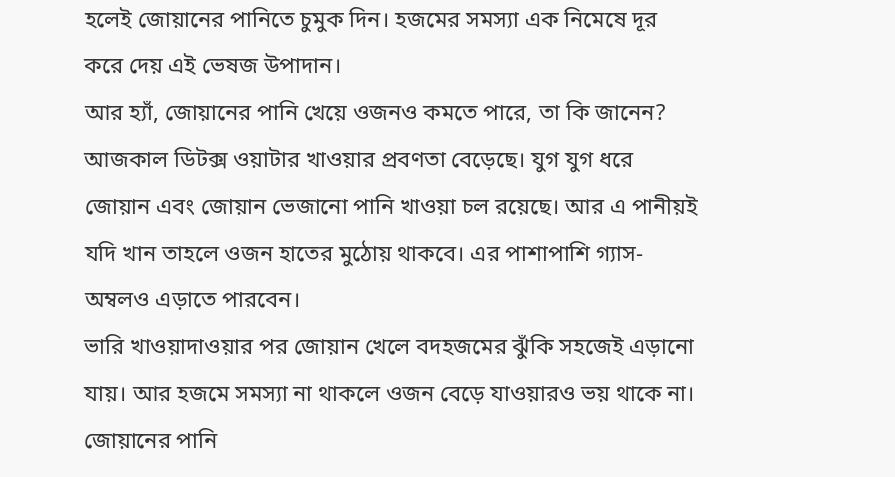হলেই জোয়ানের পানিতে চুমুক দিন। হজমের সমস্যা এক নিমেষে দূর করে দেয় এই ভেষজ উপাদান।
আর হ্যাঁ, জোয়ানের পানি খেয়ে ওজনও কমতে পারে, তা কি জানেন? আজকাল ডিটক্স ওয়াটার খাওয়ার প্রবণতা বেড়েছে। যুগ যুগ ধরে জোয়ান এবং জোয়ান ভেজানো পানি খাওয়া চল রয়েছে। আর এ পানীয়ই যদি খান তাহলে ওজন হাতের মুঠোয় থাকবে। এর পাশাপাশি গ্যাস-অম্বলও এড়াতে পারবেন।
ভারি খাওয়াদাওয়ার পর জোয়ান খেলে বদহজমের ঝুঁকি সহজেই এড়ানো যায়। আর হজমে সমস্যা না থাকলে ওজন বেড়ে যাওয়ারও ভয় থাকে না। জোয়ানের পানি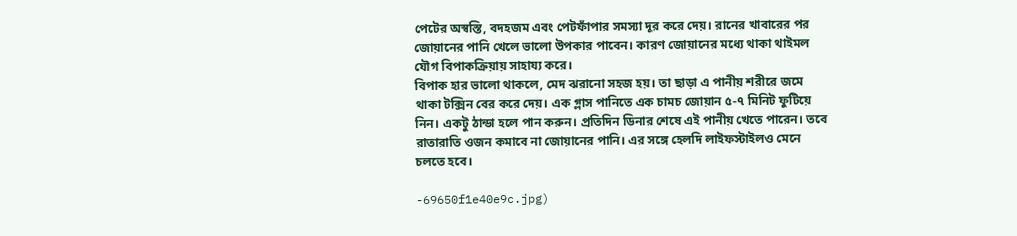পেটের অস্বস্তি, বদহজম এবং পেটফাঁপার সমস্যা দূর করে দেয়। রানের খাবারের পর জোয়ানের পানি খেলে ভালো উপকার পাবেন। কারণ জোয়ানের মধ্যে থাকা থাইমল যৌগ বিপাকক্রিয়ায় সাহায্য করে।
বিপাক হার ভালো থাকলে, মেদ ঝরানো সহজ হয়। তা ছাড়া এ পানীয় শরীরে জমে থাকা টক্সিন বের করে দেয়। এক গ্লাস পানিতে এক চামচ জোয়ান ৫-৭ মিনিট ফুটিয়ে নিন। একটু ঠান্ডা হলে পান করুন। প্রতিদিন ডিনার শেষে এই পানীয় খেতে পারেন। তবে রাতারাতি ওজন কমাবে না জোয়ানের পানি। এর সঙ্গে হেলদি লাইফস্টাইলও মেনে চলতে হবে।

-69650f1e40e9c.jpg)